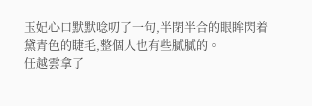玉妃心口默默唸叨了一句,半閉半合的眼眸閃着黛青色的睫毛,整個人也有些膩膩的。
任越雲拿了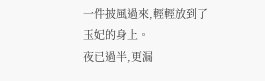一件披風過來,輕輕放到了玉妃的身上。
夜已過半,更漏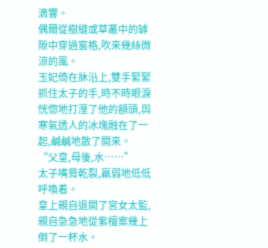滴響。
偶爾從樹縫或草叢中的罅隙中穿過窗格,吹來幾絲微涼的風。
玉妃倚在牀沿上,雙手緊緊抓住太子的手,時不時眼淚恍惚地打溼了他的額頭,與寒氣透人的冰塊融在了一起,鹹鹹地散了開來。
“父皇,母後,水……”
太子嘴脣乾裂,羸弱地低低呼喚着。
皇上親自退開了宮女太監,親自急急地從紫檀案幾上倒了一杯水。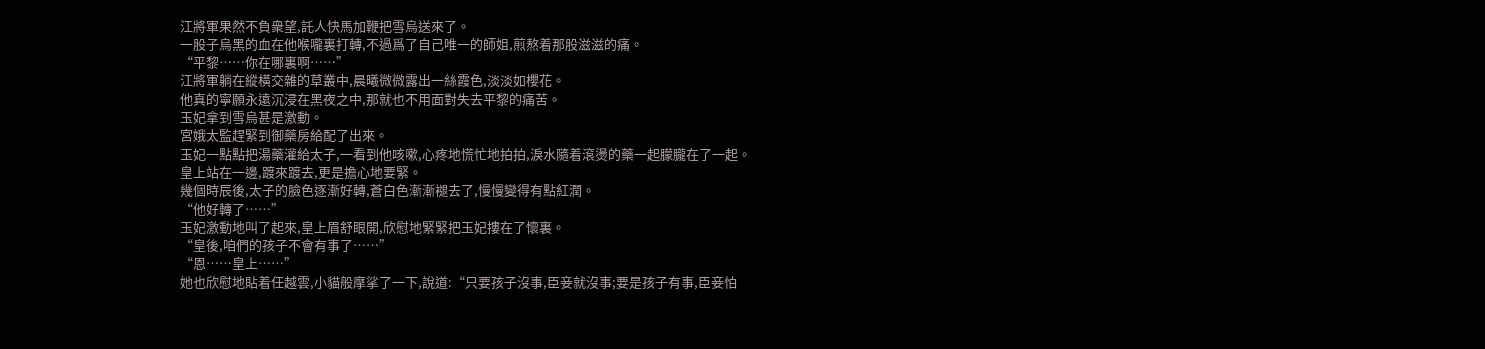江將軍果然不負衆望,託人快馬加鞭把雪烏送來了。
一股子烏黑的血在他喉嚨裏打轉,不過爲了自己唯一的師姐,煎熬着那股滋滋的痛。
“平黎……你在哪裏啊……”
江將軍躺在縱橫交雜的草叢中,晨曦微微露出一絲霞色,淡淡如櫻花。
他真的寧願永遠沉浸在黑夜之中,那就也不用面對失去平黎的痛苦。
玉妃拿到雪烏甚是激動。
宮娥太監趕緊到御藥房給配了出來。
玉妃一點點把湯藥灌給太子,一看到他咳嗽,心疼地慌忙地拍拍,淚水隨着滾燙的藥一起朦朧在了一起。
皇上站在一邊,踱來踱去,更是擔心地要緊。
幾個時辰後,太子的臉色逐漸好轉,蒼白色漸漸褪去了,慢慢變得有點紅潤。
“他好轉了……”
玉妃激動地叫了起來,皇上眉舒眼開,欣慰地緊緊把玉妃摟在了懷裏。
“皇後,咱們的孩子不會有事了……”
“恩……皇上……”
她也欣慰地貼着任越雲,小貓般摩挲了一下,說道:“只要孩子沒事,臣妾就沒事;要是孩子有事,臣妾怕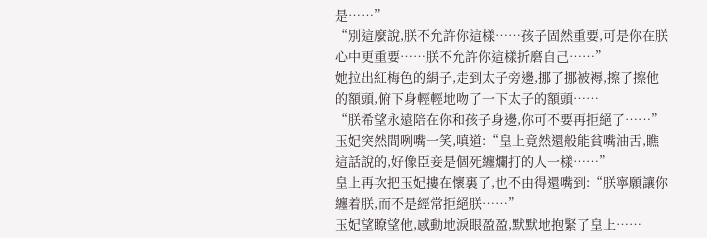是……”
“別這麼說,朕不允許你這樣……孩子固然重要,可是你在朕心中更重要……朕不允許你這樣折磨自己……”
她拉出紅梅色的絹子,走到太子旁邊,挪了挪被褥,擦了擦他的額頭,俯下身輕輕地吻了一下太子的額頭……
“朕希望永遠陪在你和孩子身邊,你可不要再拒絕了……”
玉妃突然間咧嘴一笑,嗔道:“皇上竟然還般能貧嘴油舌,瞧這話說的,好像臣妾是個死纏爛打的人一樣……”
皇上再次把玉妃摟在懷裏了,也不由得還嘴到:“朕寧願讓你纏着朕,而不是經常拒絕朕……”
玉妃望瞭望他,感動地淚眼盈盈,默默地抱緊了皇上……